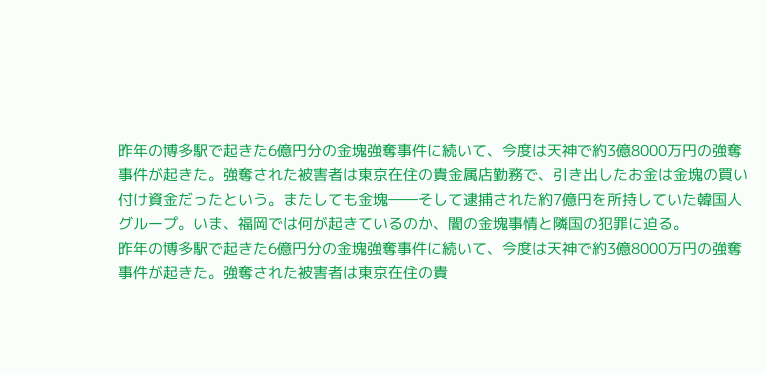昨年の博多駅で起きた6億円分の金塊強奪事件に続いて、今度は天神で約3億8000万円の強奪事件が起きた。強奪された被害者は東京在住の貴金属店勤務で、引き出したお金は金塊の買い付け資金だったという。またしても金塊――そして逮捕された約7億円を所持していた韓国人グループ。いま、福岡では何が起きているのか、闇の金塊事情と隣国の犯罪に迫る。
昨年の博多駅で起きた6億円分の金塊強奪事件に続いて、今度は天神で約3億8000万円の強奪事件が起きた。強奪された被害者は東京在住の貴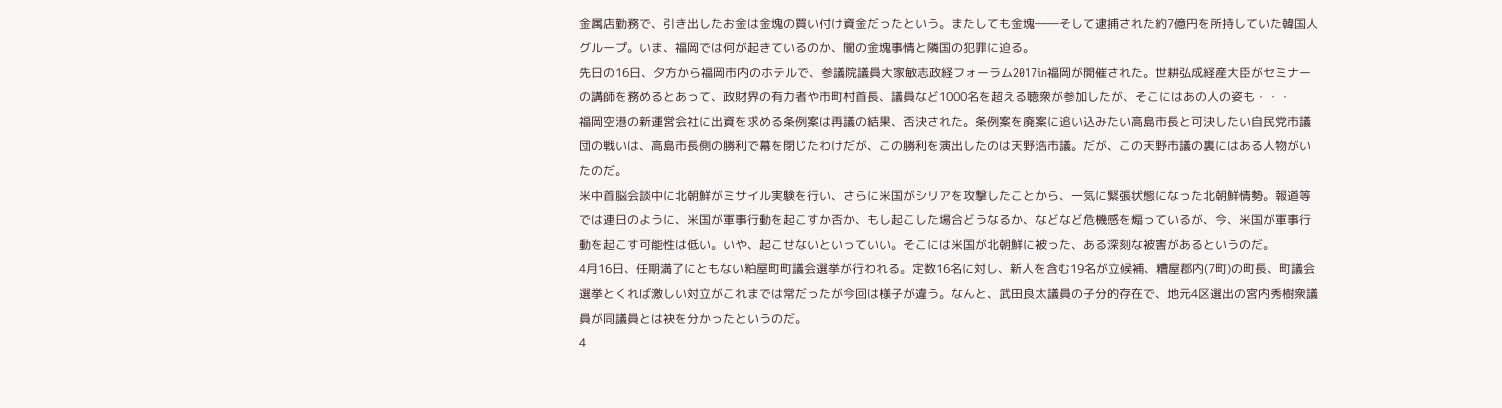金属店勤務で、引き出したお金は金塊の買い付け資金だったという。またしても金塊――そして逮捕された約7億円を所持していた韓国人グループ。いま、福岡では何が起きているのか、闇の金塊事情と隣国の犯罪に迫る。
先日の16日、夕方から福岡市内のホテルで、参議院議員大家敏志政経フォーラム2017in福岡が開催された。世耕弘成経産大臣がセミナーの講師を務めるとあって、政財界の有力者や市町村首長、議員など1000名を超える聴衆が参加したが、そこにはあの人の姿も・・・
福岡空港の新運営会社に出資を求める条例案は再議の結果、否決された。条例案を廃案に追い込みたい高島市長と可決したい自民党市議団の戦いは、高島市長側の勝利で幕を閉じたわけだが、この勝利を演出したのは天野浩市議。だが、この天野市議の裏にはある人物がいたのだ。
米中首脳会談中に北朝鮮がミサイル実験を行い、さらに米国がシリアを攻撃したことから、一気に緊張状態になった北朝鮮情勢。報道等では連日のように、米国が軍事行動を起こすか否か、もし起こした場合どうなるか、などなど危機感を煽っているが、今、米国が軍事行動を起こす可能性は低い。いや、起こせないといっていい。そこには米国が北朝鮮に被った、ある深刻な被害があるというのだ。
4月16日、任期満了にともない粕屋町町議会選挙が行われる。定数16名に対し、新人を含む19名が立候補、糟屋郡内(7町)の町長、町議会選挙とくれば激しい対立がこれまでは常だったが今回は様子が違う。なんと、武田良太議員の子分的存在で、地元4区選出の宮内秀樹衆議員が同議員とは袂を分かったというのだ。
4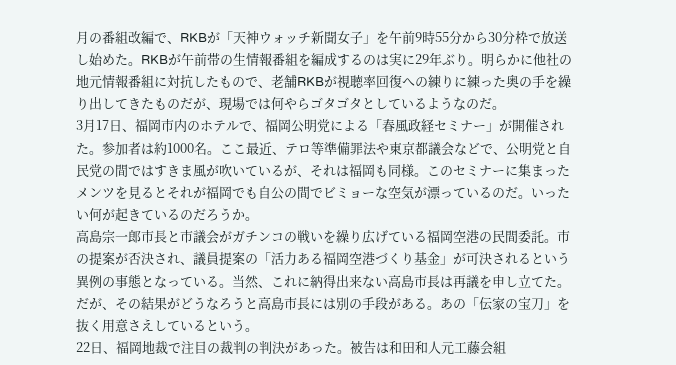月の番組改編で、RKBが「天神ウォッチ新聞女子」を午前9時55分から30分枠で放送し始めた。RKBが午前帯の生情報番組を編成するのは実に29年ぶり。明らかに他社の地元情報番組に対抗したもので、老舗RKBが視聴率回復への練りに練った奥の手を繰り出してきたものだが、現場では何やらゴタゴタとしているようなのだ。
3月17日、福岡市内のホテルで、福岡公明党による「春風政経セミナー」が開催された。参加者は約1000名。ここ最近、テロ等準備罪法や東京都議会などで、公明党と自民党の間ではすきま風が吹いているが、それは福岡も同様。このセミナーに集まったメンツを見るとそれが福岡でも自公の間でビミョーな空気が漂っているのだ。いったい何が起きているのだろうか。
高島宗一郎市長と市議会がガチンコの戦いを繰り広げている福岡空港の民間委託。市の提案が否決され、議員提案の「活力ある福岡空港づくり基金」が可決されるという異例の事態となっている。当然、これに納得出来ない高島市長は再議を申し立てた。だが、その結果がどうなろうと高島市長には別の手段がある。あの「伝家の宝刀」を抜く用意さえしているという。
22日、福岡地裁で注目の裁判の判決があった。被告は和田和人元工藤会組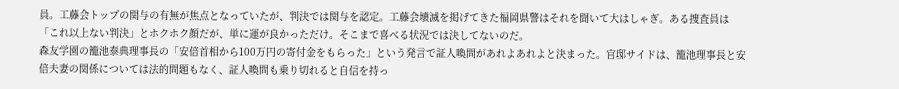員。工藤会トップの関与の有無が焦点となっていたが、判決では関与を認定。工藤会壊滅を掲げてきた福岡県警はそれを聞いて大はしゃぎ。ある捜査員は「これ以上ない判決」とホクホク顔だが、単に運が良かっただけ。そこまで喜べる状況では決してないのだ。
森友学園の籠池泰典理事長の「安倍首相から100万円の寄付金をもらった」という発言で証人喚問があれよあれよと決まった。官邸サイドは、籠池理事長と安倍夫妻の関係については法的問題もなく、証人喚問も乗り切れると自信を持っ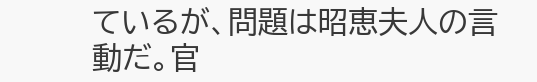ているが、問題は昭恵夫人の言動だ。官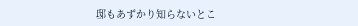邸もあずかり知らないとこ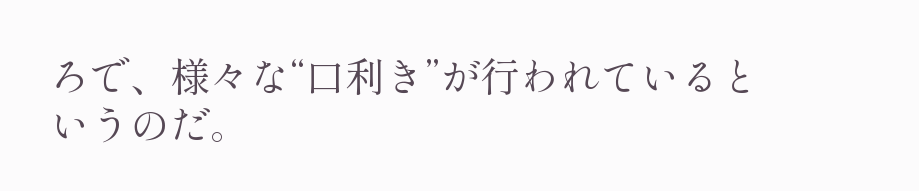ろで、様々な“口利き”が行われているというのだ。